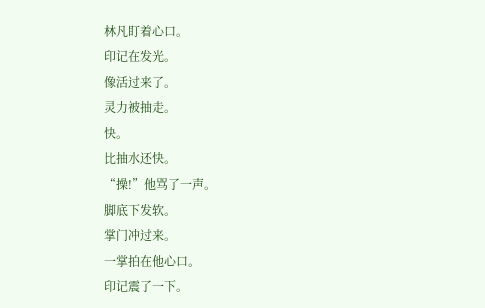林凡盯着心口。
印记在发光。
像活过来了。
灵力被抽走。
快。
比抽水还快。
“操!”他骂了一声。
脚底下发软。
掌门冲过来。
一掌拍在他心口。
印记震了一下。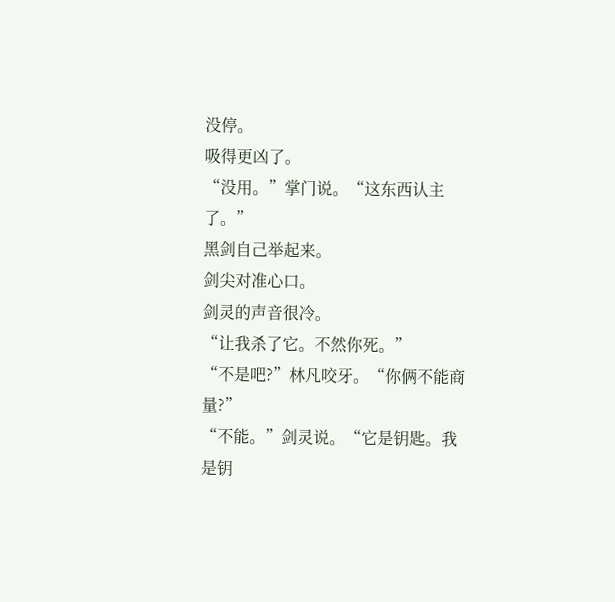没停。
吸得更凶了。
“没用。”掌门说。“这东西认主了。”
黑剑自己举起来。
剑尖对准心口。
剑灵的声音很冷。
“让我杀了它。不然你死。”
“不是吧?”林凡咬牙。“你俩不能商量?”
“不能。”剑灵说。“它是钥匙。我是钥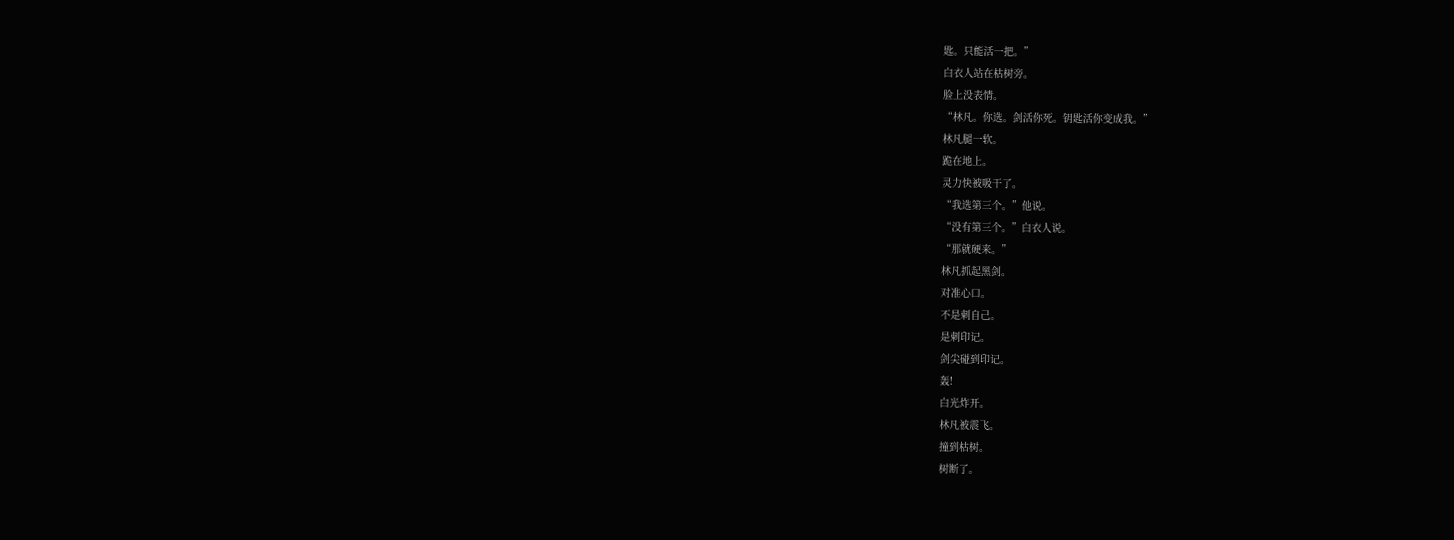匙。只能活一把。”
白衣人站在枯树旁。
脸上没表情。
“林凡。你选。剑活你死。钥匙活你变成我。”
林凡腿一软。
跪在地上。
灵力快被吸干了。
“我选第三个。”他说。
“没有第三个。”白衣人说。
“那就硬来。”
林凡抓起黑剑。
对准心口。
不是刺自己。
是刺印记。
剑尖碰到印记。
轰!
白光炸开。
林凡被震飞。
撞到枯树。
树断了。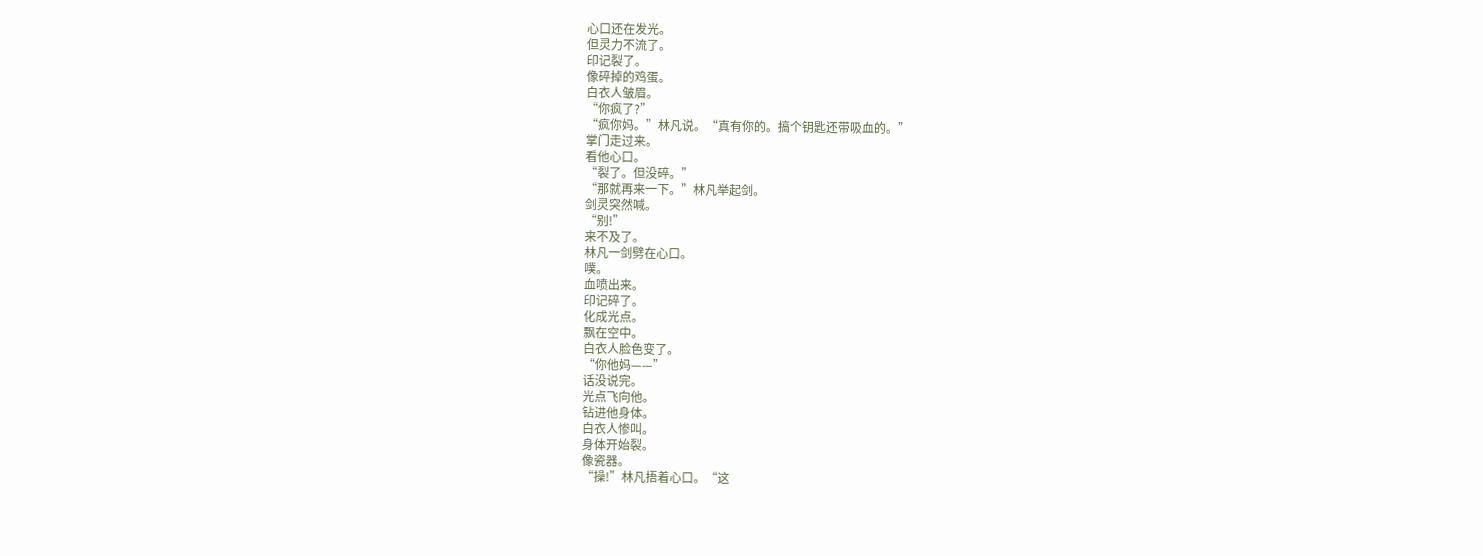心口还在发光。
但灵力不流了。
印记裂了。
像碎掉的鸡蛋。
白衣人皱眉。
“你疯了?”
“疯你妈。”林凡说。“真有你的。搞个钥匙还带吸血的。”
掌门走过来。
看他心口。
“裂了。但没碎。”
“那就再来一下。”林凡举起剑。
剑灵突然喊。
“别!”
来不及了。
林凡一剑劈在心口。
噗。
血喷出来。
印记碎了。
化成光点。
飘在空中。
白衣人脸色变了。
“你他妈——”
话没说完。
光点飞向他。
钻进他身体。
白衣人惨叫。
身体开始裂。
像瓷器。
“操!”林凡捂着心口。“这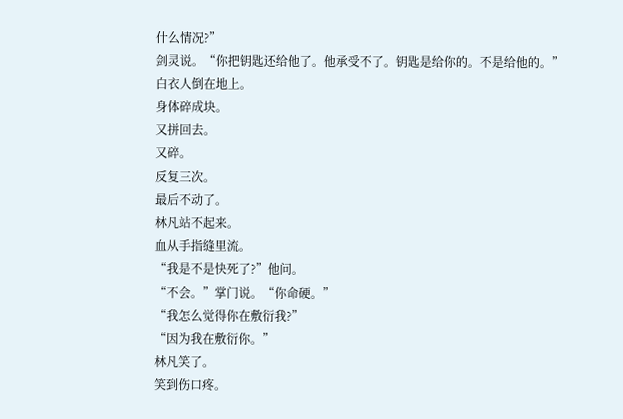什么情况?”
剑灵说。“你把钥匙还给他了。他承受不了。钥匙是给你的。不是给他的。”
白衣人倒在地上。
身体碎成块。
又拼回去。
又碎。
反复三次。
最后不动了。
林凡站不起来。
血从手指缝里流。
“我是不是快死了?”他问。
“不会。”掌门说。“你命硬。”
“我怎么觉得你在敷衍我?”
“因为我在敷衍你。”
林凡笑了。
笑到伤口疼。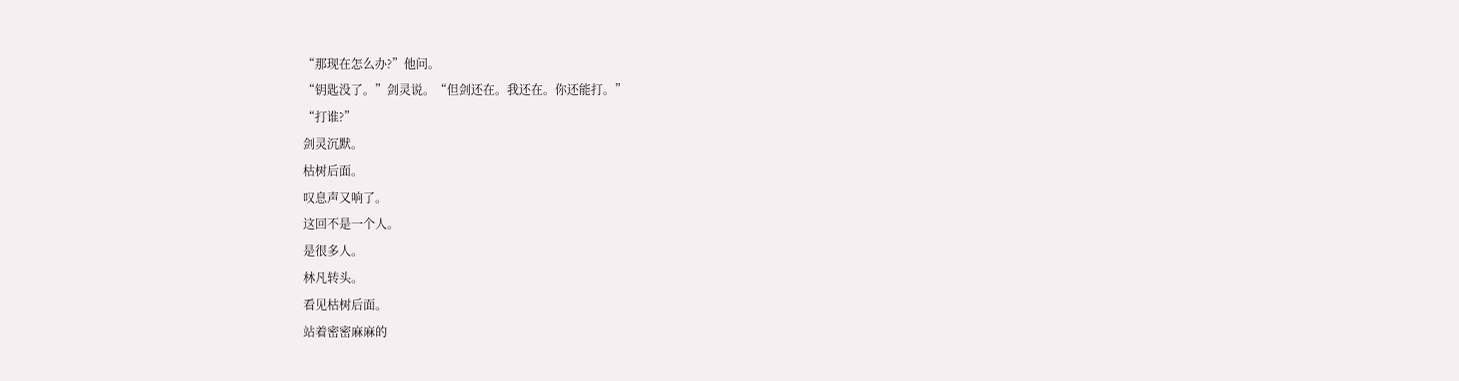“那现在怎么办?”他问。
“钥匙没了。”剑灵说。“但剑还在。我还在。你还能打。”
“打谁?”
剑灵沉默。
枯树后面。
叹息声又响了。
这回不是一个人。
是很多人。
林凡转头。
看见枯树后面。
站着密密麻麻的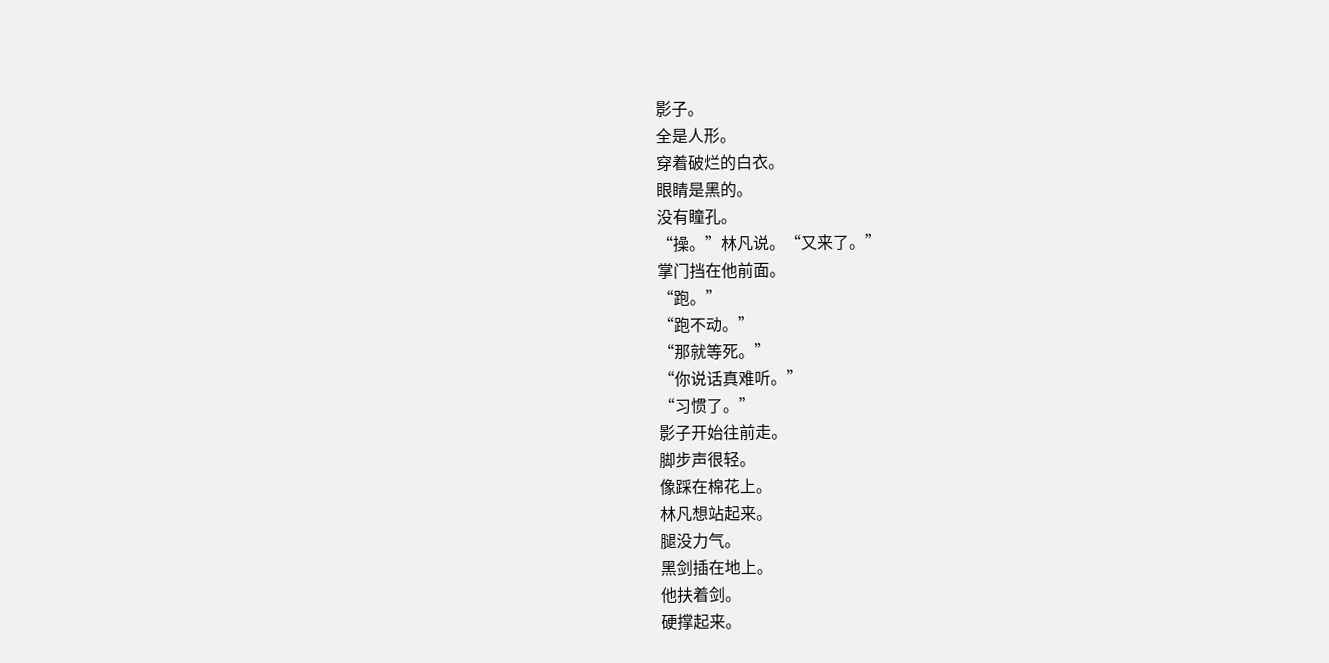影子。
全是人形。
穿着破烂的白衣。
眼睛是黑的。
没有瞳孔。
“操。”林凡说。“又来了。”
掌门挡在他前面。
“跑。”
“跑不动。”
“那就等死。”
“你说话真难听。”
“习惯了。”
影子开始往前走。
脚步声很轻。
像踩在棉花上。
林凡想站起来。
腿没力气。
黑剑插在地上。
他扶着剑。
硬撑起来。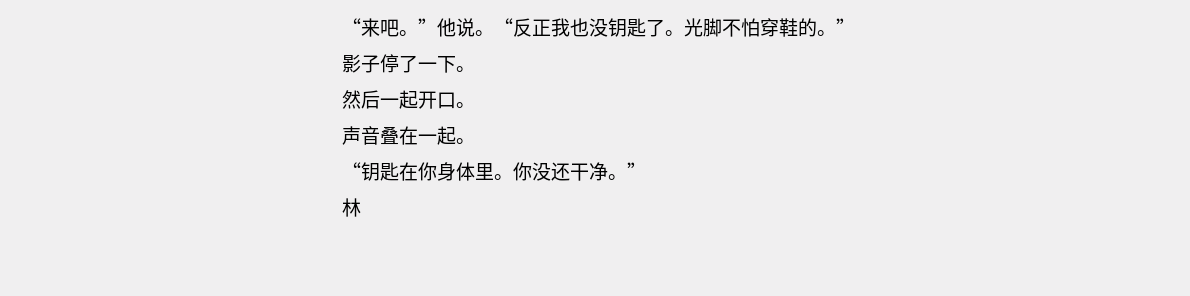“来吧。”他说。“反正我也没钥匙了。光脚不怕穿鞋的。”
影子停了一下。
然后一起开口。
声音叠在一起。
“钥匙在你身体里。你没还干净。”
林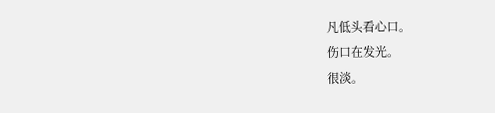凡低头看心口。
伤口在发光。
很淡。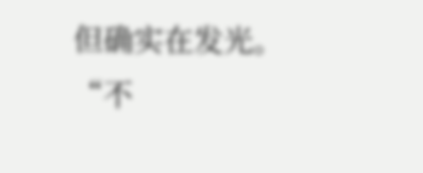但确实在发光。
“不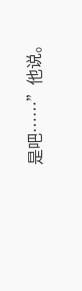是吧……”他说。